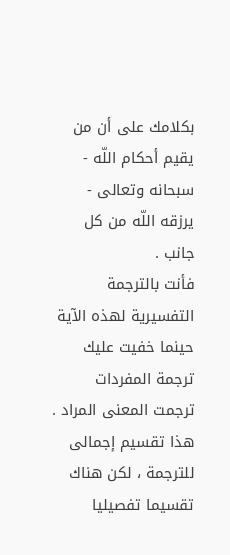بكلامك على أن من يقيم أحكام اللّه - سبحانه وتعالى - يرزقه اللّه من كل جانب .
فأنت بالترجمة التفسيرية لهذه الآية حينما خفيت عليك ترجمة المفردات ترجمت المعنى المراد .
هذا تقسيم إجمالى للترجمة ، لكن هناك تقسيما تفصيليا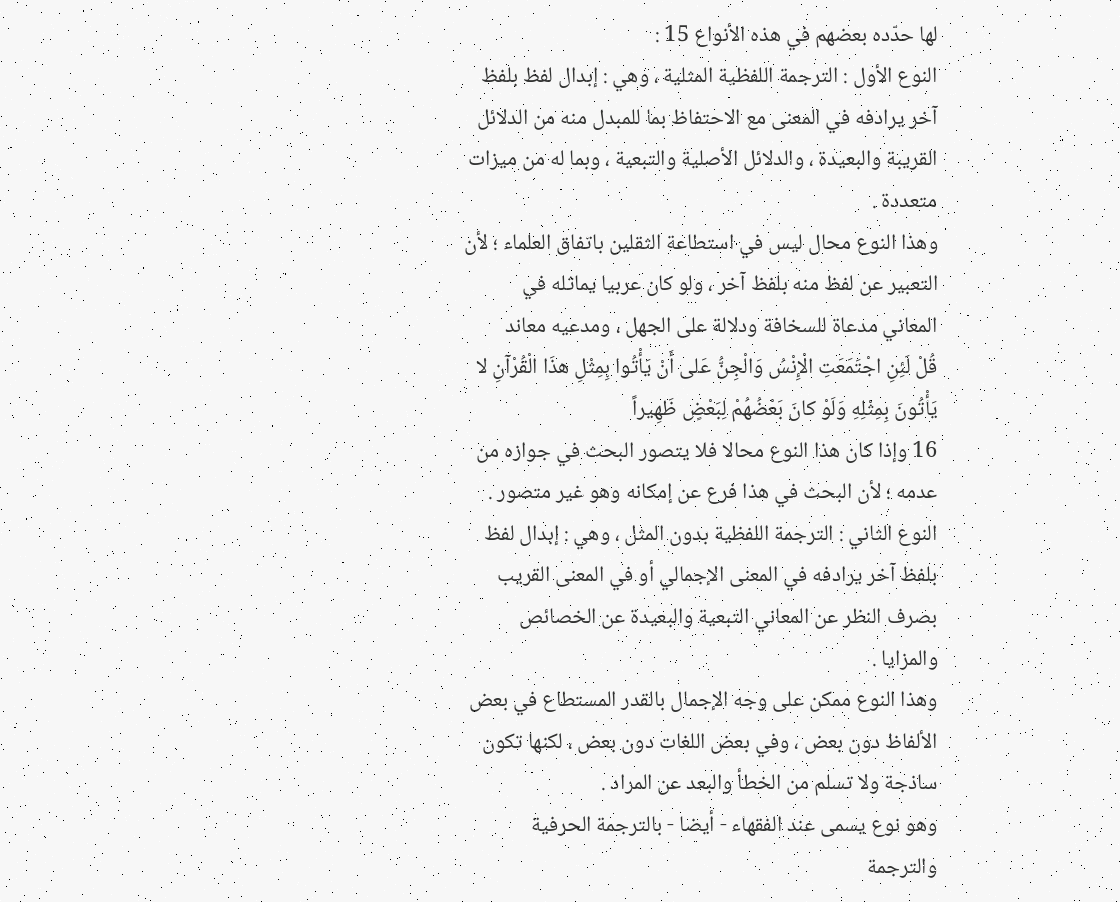لها حدّده بعضهم في هذه الأنواع 15 :
النوع الأول : الترجمة اللفظية المثلية ، وهي : إبدال لفظ بلفظ آخر يرادفه في المعنى مع الاحتفاظ بما للمبدل منه من الدلائل القريبة والبعيدة ، والدلائل الأصلية والتبعية ، وبما له من ميزات متعددة .
وهذا النوع محال ليس في استطاعة الثقلين باتفاق العلماء ؛ لأن التعبير عن لفظ منه بلفظ آخر ، ولو كان عربيا يماثله في المعاني مدعاة للسخافة ودلالة على الجهل ، ومدعيه معاند
قُلْ لَئِنِ اجْتَمَعَتِ الْإِنْسُ وَالْجِنُّ عَلى أَنْ يَأْتُوا بِمِثْلِ هذَا الْقُرْآنِ لا يَأْتُونَ بِمِثْلِهِ وَلَوْ كانَ بَعْضُهُمْ لِبَعْضٍ ظَهِيراً
16 وإذا كان هذا النوع محالا فلا يتصور البحث في جوازه من عدمه ؛ لأن البحث في هذا فرع عن إمكانه وهو غير متصور .
النوع الثاني : الترجمة اللفظية بدون المثل ، وهي : إبدال لفظ بلفظ آخر يرادفه في المعنى الإجمالي أو في المعنى القريب بصرف النظر عن المعاني التبعية والبعيدة عن الخصائص والمزايا .
وهذا النوع ممكن على وجه الإجمال بالقدر المستطاع في بعض الألفاظ دون بعض ، وفي بعض اللغات دون بعض ، لكنها تكون ساذجة ولا تسلم من الخطأ والبعد عن المراد .
وهو نوع يسمى عند الفقهاء - أيضا - بالترجمة الحرفية والترجمة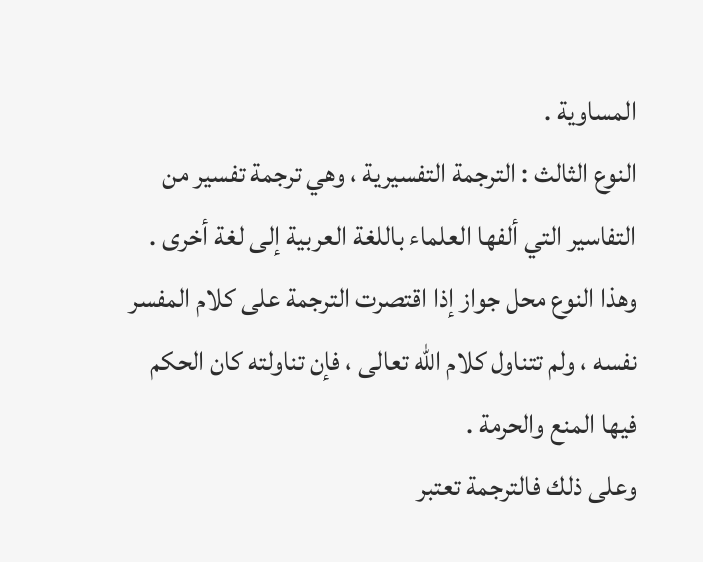المساوية .
النوع الثالث : الترجمة التفسيرية ، وهي ترجمة تفسير من التفاسير التي ألفها العلماء باللغة العربية إلى لغة أخرى .
وهذا النوع محل جواز إذا اقتصرت الترجمة على كلام المفسر نفسه ، ولم تتناول كلام اللّه تعالى ، فإن تناولته كان الحكم فيها المنع والحرمة .
وعلى ذلك فالترجمة تعتبر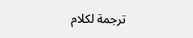ترجمة لكلام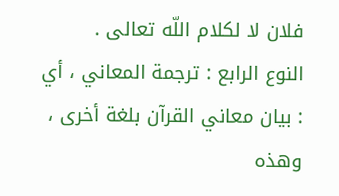فلان لا لكلام اللّه تعالى .
النوع الرابع : ترجمة المعاني ، أي : بيان معاني القرآن بلغة أخرى ، وهذه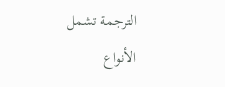الترجمة تشمل الأنواع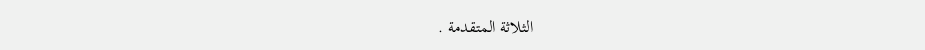الثلاثة المتقدمة .